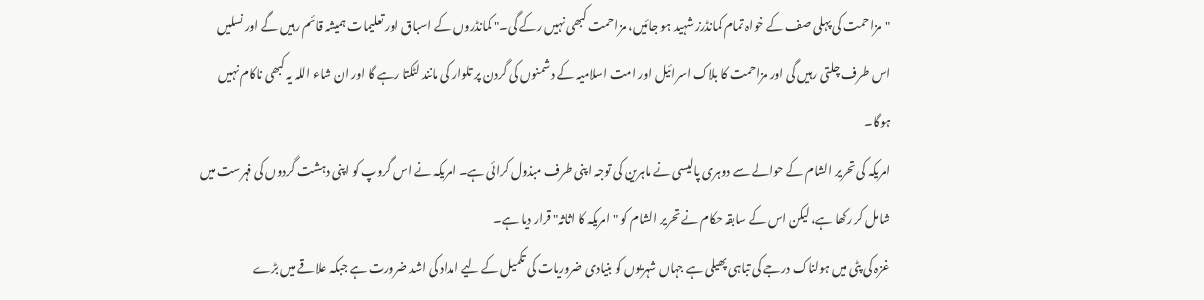"مزاحمت کی پہلی صف کے خواہ تمام کمانڈرز شہید ہو جائیں، مزاحمت کبھی نہیں رکے گی۔" کمانڈروں کے اسباق اور تعلیمات ہمیشہ قائم رہیں گے اور نسلیں اس طرف چلتی رہیں گی اور مزاحمت کا بلاک اسرائیل اور امت اسلامیہ کے دشمنوں کی گردن پر تلوار کی مانند لٹکتا رہے گا اور ان شاء اللہ یہ کبھی ناکام نہیں ہوگا۔
امریکہ کی تحریر الشام کے حوالے سے دوہری پالیسی نے ماہرین کی توجہ اپنی طرف مبذول کرائی ہے۔ امریکہ نے اس گروپ کو اپنی دہشت گردوں کی فہرست میں شامل کر رکھا ہے، لیکن اس کے سابقہ حکام نے تحریر الشام کو "امریکہ کا اثاثہ" قرار دیا ہے۔
غزہ کی پٹی میں ہولناک درجے کی تباہی پھیلی ہے جہاں شہریوں کو بنیادی ضروریات کی تکمیل کے لیے امداد کی اشد ضرورت ہے جبکہ علاقے میں بڑے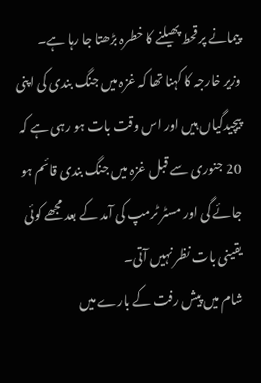پیمانے پر قحط پھیلنے کا خطرہ بڑھتا جا رہا ہے۔
وزیر خارجہ کا کہنا تھا کہ غزہ میں جنگ بندی کی اپنی پیچیدگیاں ہیں اور اس وقت بات ہو رہی ہے کہ 20 جنوری سے قبل غزہ میں جنگ بندی قائم ہو جائے گی اور مسٹر ٹرمپ کی آمد کے بعد مجھے کوئی یقینی بات نظر نہیں آتی۔
شام میں پیش رفت کے بارے میں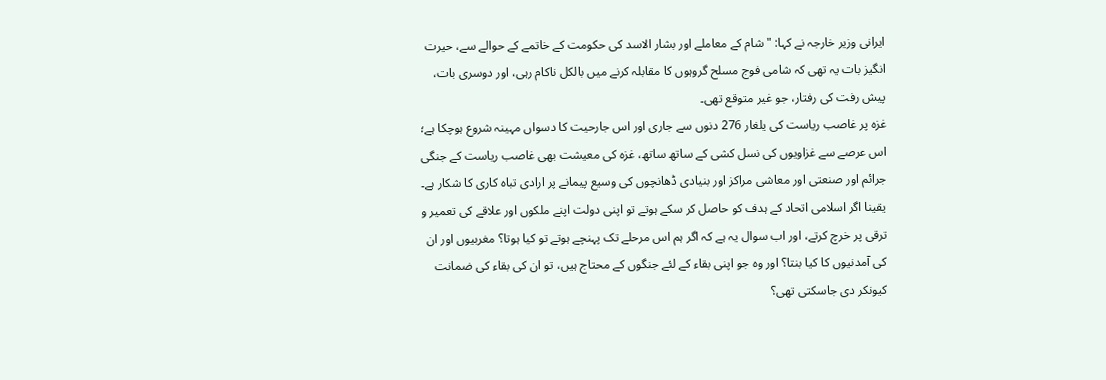ایرانی وزیر خارجہ نے کہا: "شام کے معاملے اور بشار الاسد کی حکومت کے خاتمے کے حوالے سے، حیرت انگیز بات یہ تھی کہ شامی فوج مسلح گروہوں کا مقابلہ کرنے میں بالکل ناکام رہی، اور دوسری بات، پیش رفت کی رفتار، جو غیر متوقع تھی۔
غزہ پر غاصب ریاست کی یلغار 276 دنوں سے جاری اور اس جارحیت کا دسواں مہینہ شروع ہوچکا ہے؛ اس عرصے سے غزاویوں کی نسل کشی کے ساتھ ساتھ، غزہ کی معیشت بھی غاصب ریاست کے جنگی جرائم اور صنعتی اور معاشی مراکز اور بنیادی ڈھانچوں کی وسیع پیمانے پر ارادی تباہ کاری کا شکار ہے۔
یقینا اگر اسلامی اتحاد کے ہدف کو حاصل کر سکے ہوتے تو اپنی دولت اپنے ملکوں اور علاقے کی تعمیر و ترقی پر خرچ کرتے، اور اب سوال یہ ہے کہ اگر ہم اس مرحلے تک پہنچے ہوتے تو کیا ہوتا؟ مغربیوں اور ان کی آمدنیوں کا کیا بنتا؟ اور وہ جو اپنی بقاء کے لئے جنگوں کے محتاج ہیں، تو ان کی بقاء کی ضمانت کیونکر دی جاسکتی تھی؟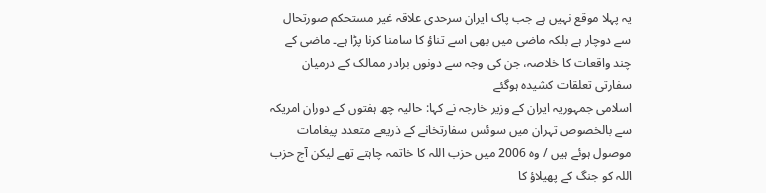یہ پہلا موقع نہیں ہے جب پاک ایران سرحدی علاقہ غیر مستحکم صورتحال سے دوچار ہے بلکہ ماضی میں بھی اسے تناؤ کا سامنا کرنا پڑا ہے۔ ماضی کے چند واقعات کا خلاصہ، جن کی وجہ سے دونوں برادر ممالک کے درمیان سفارتی تعلقات کشیدہ ہوگئے
اسلامی جمہوریہ ایران کے وزیر خارجہ نے کہا: حالیہ چھ ہفتوں کے دوران امریکہ سے بالخصوص تہران میں سوئس سفارتخانے کے ذریعے متعدد پیغامات موصول ہوئے ہیں / وہ 2006 ميں حزب اللہ کا خاتمہ چاہتے تھے لیکن آج حزب اللہ کو جنگ کے پھیلاؤ کا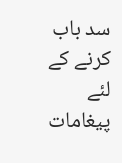سد باب کرنے کے لئے پیغامات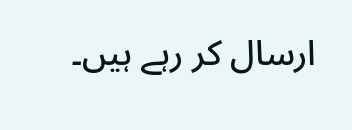ارسال کر رہے ہیں۔